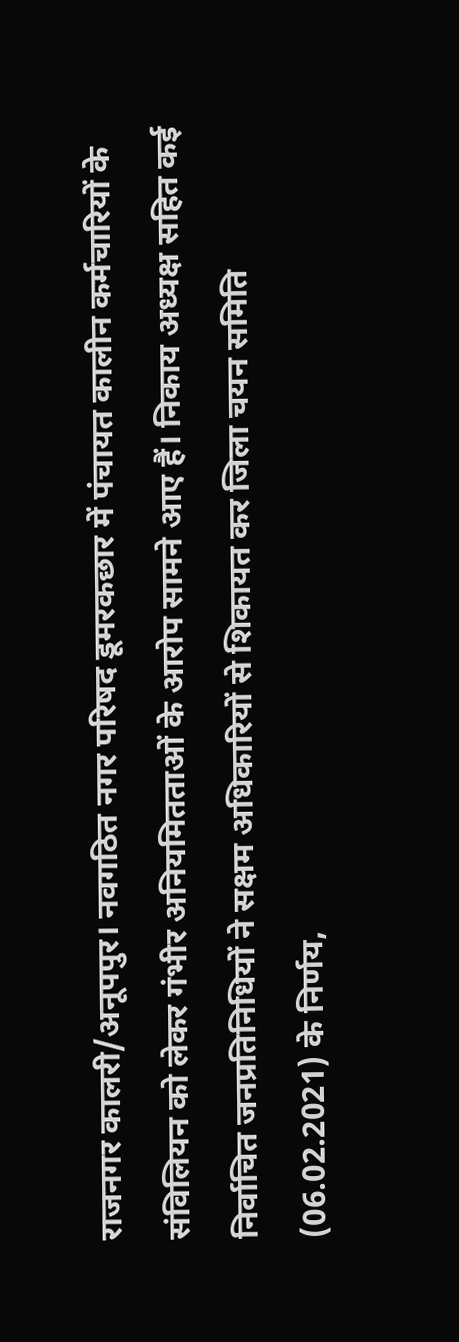राजनगर कालरी/अनूपपुर। नवगठित नगर परिषद डूमरकछार में पंचायत कालीन कर्मचारियों के संविलियन को लेकर गंभीर अनियमितताओं के आरोप सामने आए हैं। निकाय अध्यक्ष सहित कई निर्वाचित जनप्रतिनिधियों ने सक्षम अधिकारियों से शिकायत कर जिला चयन समिति (06.02.2021) के निर्णय,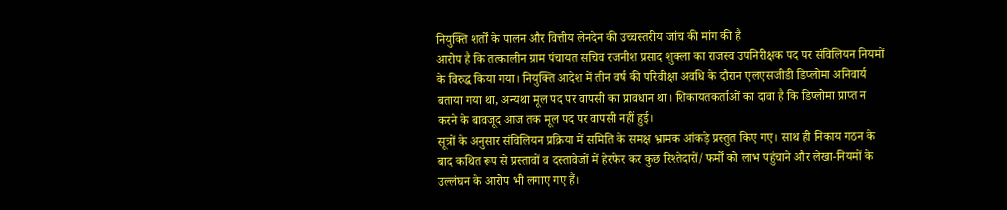नियुक्ति शर्तों के पालन और वित्तीय लेनदेन की उच्चस्तरीय जांच की मांग की है
आरोप है कि तत्कालीन ग्राम पंचायत सचिव रजनीश प्रसाद शुक्ला का राजस्व उपनिरीक्षक पद पर संविलियन नियमों के विरुद्ध किया गया। नियुक्ति आदेश में तीन वर्ष की परिवीक्षा अवधि के दौरान एलएसजीडी डिप्लोमा अनिवार्य बताया गया था, अन्यथा मूल पद पर वापसी का प्रावधान था। शिकायतकर्ताओं का दावा है कि डिप्लोमा प्राप्त न करने के बावजूद आज तक मूल पद पर वापसी नहीं हुई।
सूत्रों के अनुसार संविलियन प्रक्रिया में समिति के समक्ष भ्रामक आंकड़े प्रस्तुत किए गए। साथ ही निकाय गठन के बाद कथित रूप से प्रस्तावों व दस्तावेजों में हेरफेर कर कुछ रिश्तेदारों/फर्मों को लाभ पहुंचाने और लेखा-नियमों के उल्लंघन के आरोप भी लगाए गए हैं।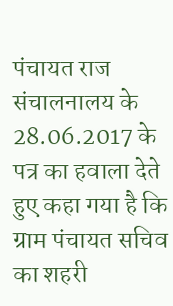पंचायत राज संचालनालय के 28.06.2017 के पत्र का हवाला देते हुए कहा गया है कि ग्राम पंचायत सचिव का शहरी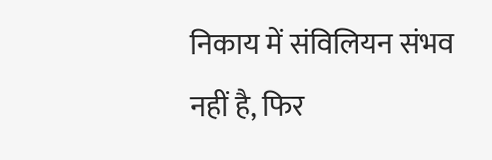निकाय में संविलियन संभव नहीं है, फिर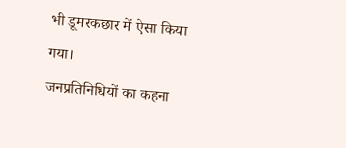भी डूमरकछार में ऐसा किया गया।
जनप्रतिनिधियों का कहना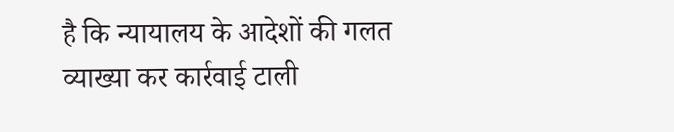है कि न्यायालय के आदेशों की गलत व्याख्या कर कार्रवाई टाली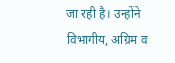जा रही है। उन्होंने विभागीय, अग्रिम व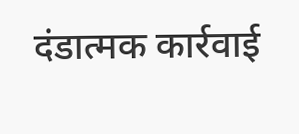दंडात्मक कार्रवाई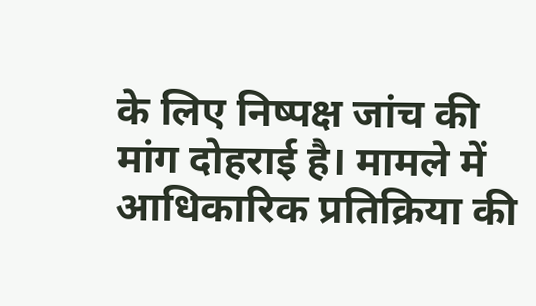के लिए निष्पक्ष जांच की मांग दोहराई है। मामले में आधिकारिक प्रतिक्रिया की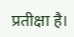प्रतीक्षा है।